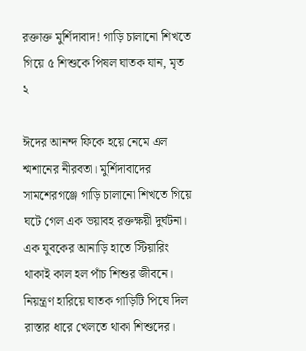রক্তাক্ত মুর্শিদাবাদ! গাড়ি চালানো শিখতে গিয়ে ৫ শিশুকে পিষল ঘাতক যান, মৃত ২

ঈদের আনন্দ ফিকে হয়ে নেমে এল শ্মশানের নীরবতা। মুর্শিদাবাদের সামশেরগঞ্জে গাড়ি চালানো শিখতে গিয়ে ঘটে গেল এক ভয়াবহ রক্তক্ষয়ী দুর্ঘটনা। এক যুবকের আনাড়ি হাতে স্টিয়ারিং থাকাই কাল হল পাঁচ শিশুর জীবনে। নিয়ন্ত্রণ হারিয়ে ঘাতক গাড়িটি পিষে দিল রাস্তার ধারে খেলতে থাকা শিশুদের।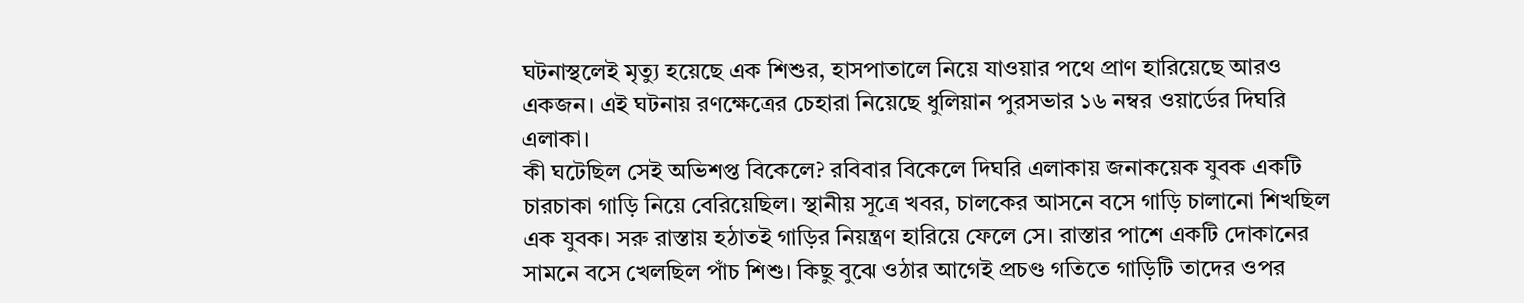ঘটনাস্থলেই মৃত্যু হয়েছে এক শিশুর, হাসপাতালে নিয়ে যাওয়ার পথে প্রাণ হারিয়েছে আরও একজন। এই ঘটনায় রণক্ষেত্রের চেহারা নিয়েছে ধুলিয়ান পুরসভার ১৬ নম্বর ওয়ার্ডের দিঘরি এলাকা।
কী ঘটেছিল সেই অভিশপ্ত বিকেলে? রবিবার বিকেলে দিঘরি এলাকায় জনাকয়েক যুবক একটি চারচাকা গাড়ি নিয়ে বেরিয়েছিল। স্থানীয় সূত্রে খবর, চালকের আসনে বসে গাড়ি চালানো শিখছিল এক যুবক। সরু রাস্তায় হঠাতই গাড়ির নিয়ন্ত্রণ হারিয়ে ফেলে সে। রাস্তার পাশে একটি দোকানের সামনে বসে খেলছিল পাঁচ শিশু। কিছু বুঝে ওঠার আগেই প্রচণ্ড গতিতে গাড়িটি তাদের ওপর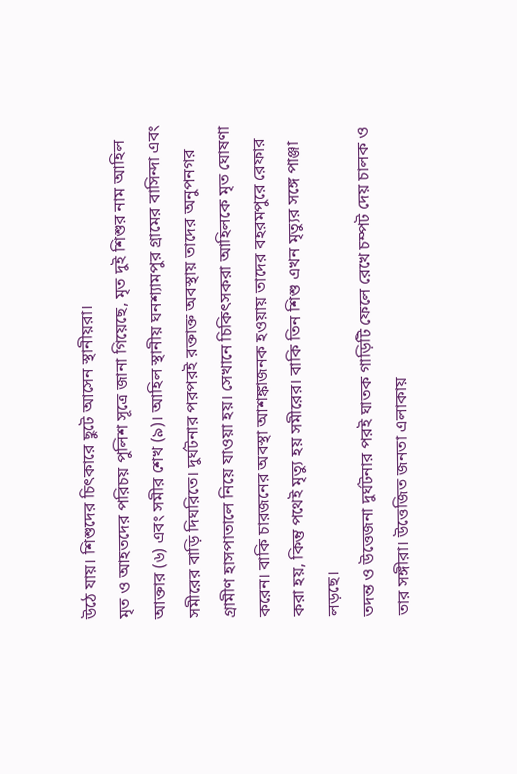উঠে যায়। শিশুদের চিৎকারে ছুটে আসেন স্থানীয়রা।
মৃত ও আহতদের পরিচয় পুলিশ সূত্রে জানা গিয়েছে, মৃত দুই শিশুর নাম আহিল আক্তার (৬) এবং সমীর শেখ (৯)। আহিল স্থানীয় ঘনশ্যামপুর গ্রামের বাসিন্দা এবং সমীরের বাড়ি দিঘরিতে। দুর্ঘটনার পরপরই রক্তাক্ত অবস্থায় তাদের অনুপনগর গ্রামীণ হাসপাতালে নিয়ে যাওয়া হয়। সেখানে চিকিৎসকরা আহিলকে মৃত ঘোষণা করেন। বাকি চারজনের অবস্থা আশঙ্কাজনক হওয়ায় তাদের বহরমপুরে রেফার করা হয়, কিন্তু পথেই মৃত্যু হয় সমীরের। বাকি তিন শিশু এখন মৃত্যুর সঙ্গে পাঞ্জা লড়ছে।
তদন্ত ও উত্তেজনা দুর্ঘটনার পরই ঘাতক গাড়িটি ফেলে রেখে চম্পট দেয় চালক ও তার সঙ্গীরা। উত্তেজিত জনতা এলাকায়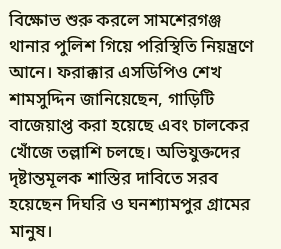বিক্ষোভ শুরু করলে সামশেরগঞ্জ থানার পুলিশ গিয়ে পরিস্থিতি নিয়ন্ত্রণে আনে। ফরাক্কার এসডিপিও শেখ শামসুদ্দিন জানিয়েছেন, গাড়িটি বাজেয়াপ্ত করা হয়েছে এবং চালকের খোঁজে তল্লাশি চলছে। অভিযুক্তদের দৃষ্টান্তমূলক শাস্তির দাবিতে সরব হয়েছেন দিঘরি ও ঘনশ্যামপুর গ্রামের মানুষ।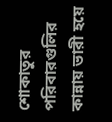শোকাতুর পরিবারগুলির কান্নায় ভারী হয়ে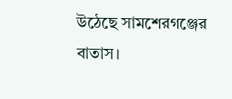উঠেছে সামশেরগঞ্জের বাতাস।